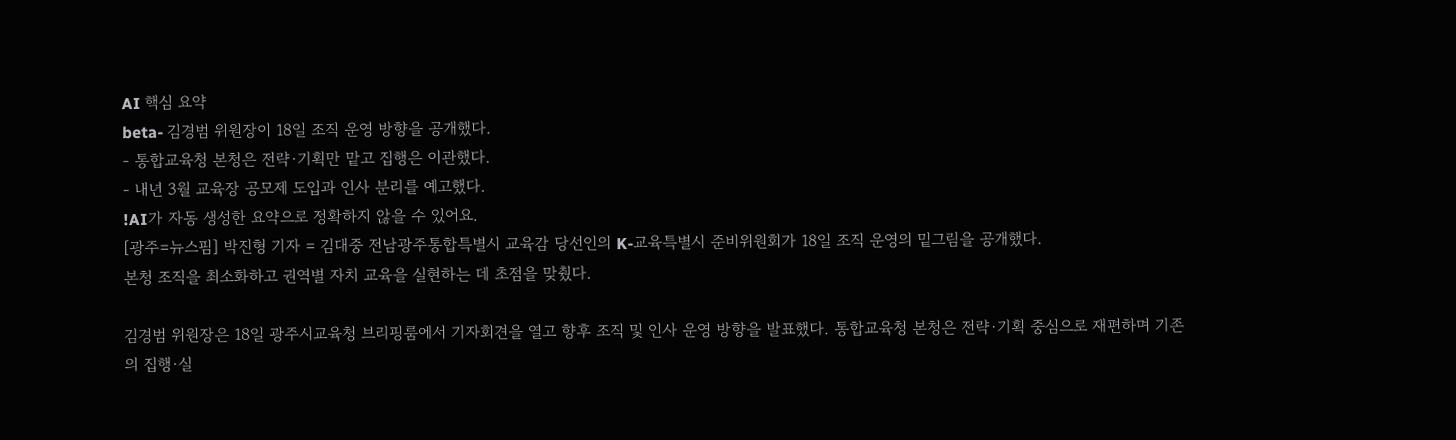AI 핵심 요약
beta- 김경범 위원장이 18일 조직 운영 방향을 공개했다.
- 통합교육청 본청은 전략·기획만 맡고 집행은 이관했다.
- 내년 3월 교육장 공모제 도입과 인사 분리를 예고했다.
!AI가 자동 생성한 요약으로 정확하지 않을 수 있어요.
[광주=뉴스핌] 박진형 기자 = 김대중 전남광주통합특별시 교육감 당선인의 K-교육특별시 준비위원회가 18일 조직 운영의 밑그림을 공개했다.
본청 조직을 최소화하고 권역별 자치 교육을 실현하는 데 초점을 맞췄다.

김경범 위원장은 18일 광주시교육청 브리핑룸에서 기자회견을 열고 향후 조직 및 인사 운영 방향을 발표했다. 통합교육청 본청은 전략·기획 중심으로 재편하며 기존의 집행·실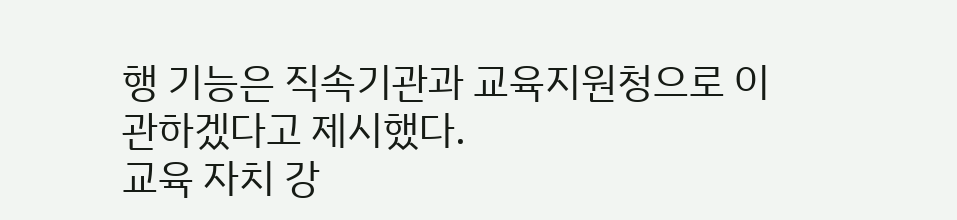행 기능은 직속기관과 교육지원청으로 이관하겠다고 제시했다.
교육 자치 강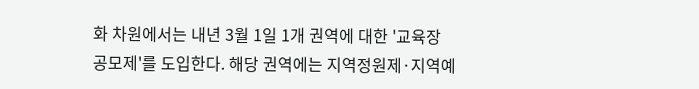화 차원에서는 내년 3월 1일 1개 권역에 대한 '교육장 공모제'를 도입한다. 해당 권역에는 지역정원제·지역예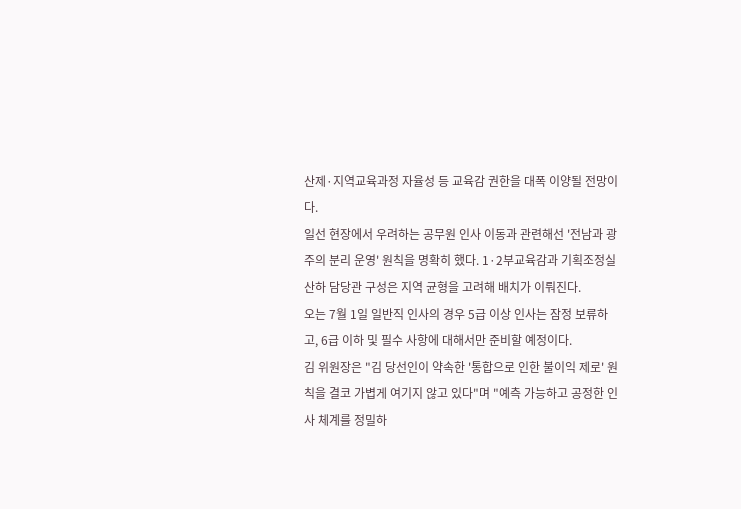산제·지역교육과정 자율성 등 교육감 권한을 대폭 이양될 전망이다.
일선 현장에서 우려하는 공무원 인사 이동과 관련해선 '전남과 광주의 분리 운영' 원칙을 명확히 했다. 1·2부교육감과 기획조정실 산하 담당관 구성은 지역 균형을 고려해 배치가 이뤄진다.
오는 7월 1일 일반직 인사의 경우 5급 이상 인사는 잠정 보류하고, 6급 이하 및 필수 사항에 대해서만 준비할 예정이다.
김 위원장은 "김 당선인이 약속한 '통합으로 인한 불이익 제로' 원칙을 결코 가볍게 여기지 않고 있다"며 "예측 가능하고 공정한 인사 체계를 정밀하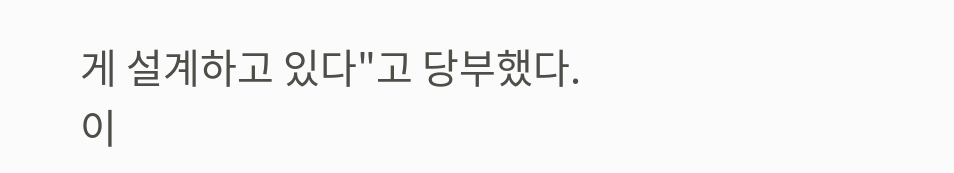게 설계하고 있다"고 당부했다.
이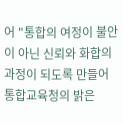어 "통합의 여정이 불안이 아닌 신뢰와 화합의 과정이 되도록 만들어 통합교육청의 밝은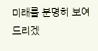미래를 분명히 보여드리겠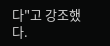다"고 강조했다.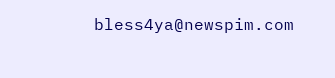bless4ya@newspim.com